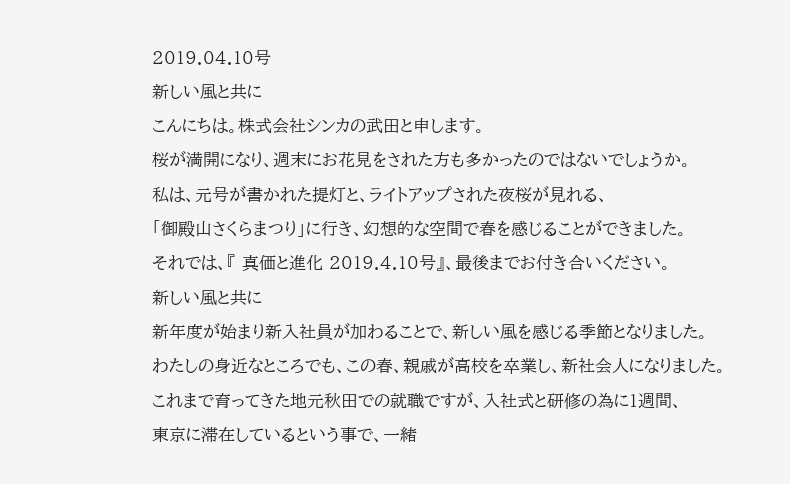2019.04.10号
新しい風と共に
こんにちは。株式会社シンカの武田と申します。
桜が満開になり、週末にお花見をされた方も多かったのではないでしょうか。
私は、元号が書かれた提灯と、ライトアップされた夜桜が見れる、
「御殿山さくらまつり」に行き、幻想的な空間で春を感じることができました。
それでは、『 真価と進化 2019.4.10号』、最後までお付き合いください。
新しい風と共に
新年度が始まり新入社員が加わることで、新しい風を感じる季節となりました。
わたしの身近なところでも、この春、親戚が高校を卒業し、新社会人になりました。
これまで育ってきた地元秋田での就職ですが、入社式と研修の為に1週間、
東京に滞在しているという事で、一緒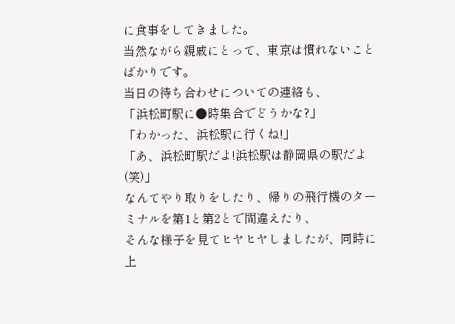に食事をしてきました。
当然ながら親戚にとって、東京は慣れないことばかりです。
当日の待ち合わせについての連絡も、
「浜松町駅に●時集合でどうかな?」
「わかった、浜松駅に行くね!」
「あ、浜松町駅だよ!浜松駅は静岡県の駅だよ(笑)」
なんてやり取りをしたり、帰りの飛行機のターミナルを第1と第2とで間違えたり、
そんな様子を見てヒヤヒヤしましたが、同時に上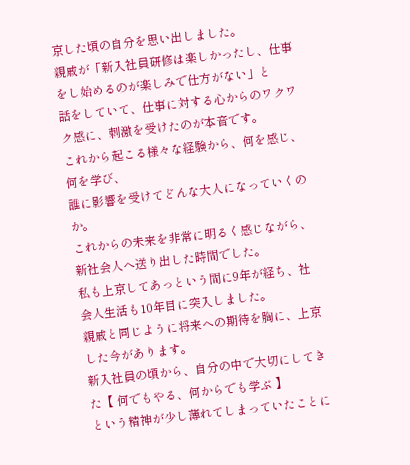京した頃の自分を思い出しました。
親戚が「新入社員研修は楽しかったし、仕事をし始めるのが楽しみで仕方がない」と
話をしていて、仕事に対する心からのワクワク感に、刺激を受けたのが本音です。
これから起こる様々な経験から、何を感じ、何を学び、
誰に影響を受けてどんな大人になっていくのか。
これからの未来を非常に明るく感じながら、新社会人へ送り出した時間でした。
私も上京してあっという間に9年が経ち、社会人生活も10年目に突入しました。
親戚と同じように将来への期待を胸に、上京した今があります。
新入社員の頃から、自分の中で大切にしてきた【 何でもやる、何からでも学ぶ 】
という精神が少し薄れてしまっていたことに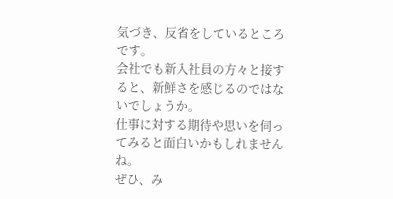気づき、反省をしているところです。
会社でも新入社員の方々と接すると、新鮮さを感じるのではないでしょうか。
仕事に対する期待や思いを伺ってみると面白いかもしれませんね。
ぜひ、み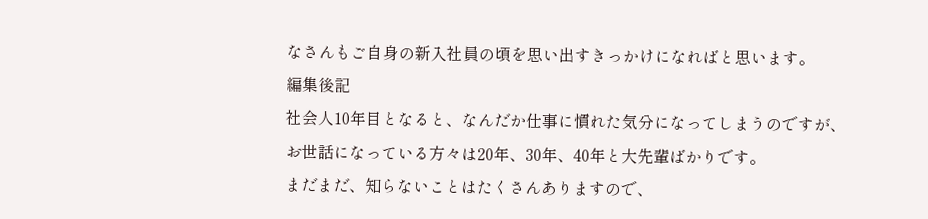なさんもご自身の新入社員の頃を思い出すきっかけになればと思います。
編集後記
社会人10年目となると、なんだか仕事に慣れた気分になってしまうのですが、
お世話になっている方々は20年、30年、40年と大先輩ばかりです。
まだまだ、知らないことはたくさんありますので、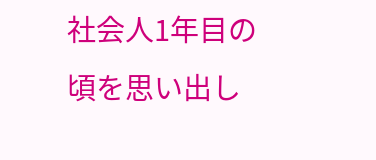社会人1年目の頃を思い出し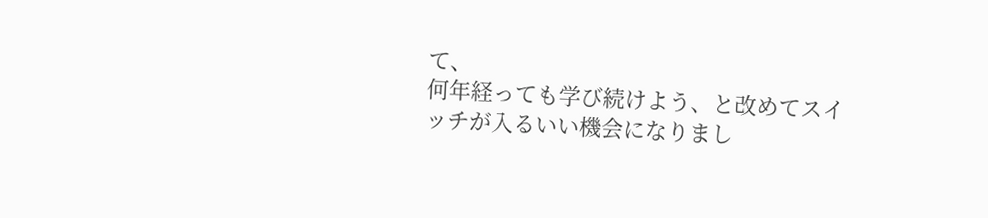て、
何年経っても学び続けよう、と改めてスイッチが入るいい機会になりまし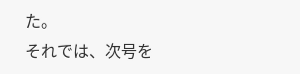た。
それでは、次号を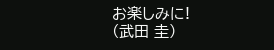お楽しみに!
(武田 圭)